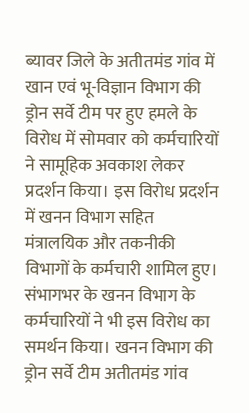ब्यावर जिले के अतीतमंड गांव में खान एवं भू-विज्ञान विभाग की ड्रोन सर्वे टीम पर हुए हमले के विरोध में सोमवार को कर्मचारियों ने सामूहिक अवकाश लेकर प्रदर्शन किया। इस विरोध प्रदर्शन में खनन विभाग सहित मंत्रालयिक और तकनीकी विभागों के कर्मचारी शामिल हुए। संभागभर के खनन विभाग के कर्मचारियों ने भी इस विरोध का समर्थन किया। खनन विभाग की ड्रोन सर्वे टीम अतीतमंड गांव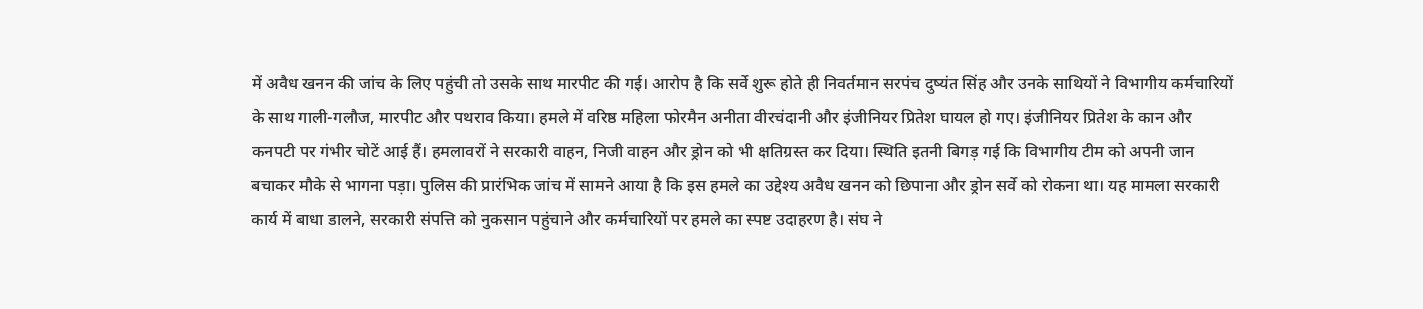में अवैध खनन की जांच के लिए पहुंची तो उसके साथ मारपीट की गई। आरोप है कि सर्वे शुरू होते ही निवर्तमान सरपंच दुष्यंत सिंह और उनके साथियों ने विभागीय कर्मचारियों के साथ गाली-गलौज, मारपीट और पथराव किया। हमले में वरिष्ठ महिला फोरमैन अनीता वीरचंदानी और इंजीनियर प्रितेश घायल हो गए। इंजीनियर प्रितेश के कान और कनपटी पर गंभीर चोटें आई हैं। हमलावरों ने सरकारी वाहन, निजी वाहन और ड्रोन को भी क्षतिग्रस्त कर दिया। स्थिति इतनी बिगड़ गई कि विभागीय टीम को अपनी जान बचाकर मौके से भागना पड़ा। पुलिस की प्रारंभिक जांच में सामने आया है कि इस हमले का उद्देश्य अवैध खनन को छिपाना और ड्रोन सर्वे को रोकना था। यह मामला सरकारी कार्य में बाधा डालने, सरकारी संपत्ति को नुकसान पहुंचाने और कर्मचारियों पर हमले का स्पष्ट उदाहरण है। संघ ने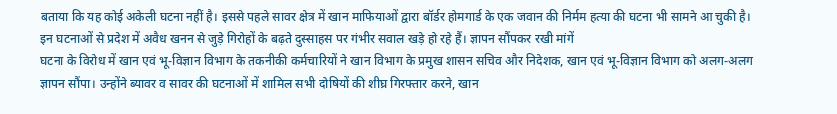बताया कि यह कोई अकेली घटना नहीं है। इससे पहले सावर क्षेत्र में खान माफियाओं द्वारा बॉर्डर होमगार्ड के एक जवान की निर्मम हत्या की घटना भी सामने आ चुकी है। इन घटनाओं से प्रदेश में अवैध खनन से जुड़े गिरोहों के बढ़ते दुस्साहस पर गंभीर सवाल खड़े हो रहे हैं। ज्ञापन सौंपकर रखी मांगें
घटना के विरोध में खान एवं भू-विज्ञान विभाग के तकनीकी कर्मचारियों ने खान विभाग के प्रमुख शासन सचिव और निदेशक, खान एवं भू-विज्ञान विभाग को अलग-अलग ज्ञापन सौंपा। उन्होंने ब्यावर व सावर की घटनाओं में शामिल सभी दोषियों की शीघ्र गिरफ्तार करने, खान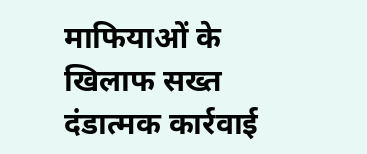माफियाओं के खिलाफ सख्त दंडात्मक कार्रवाई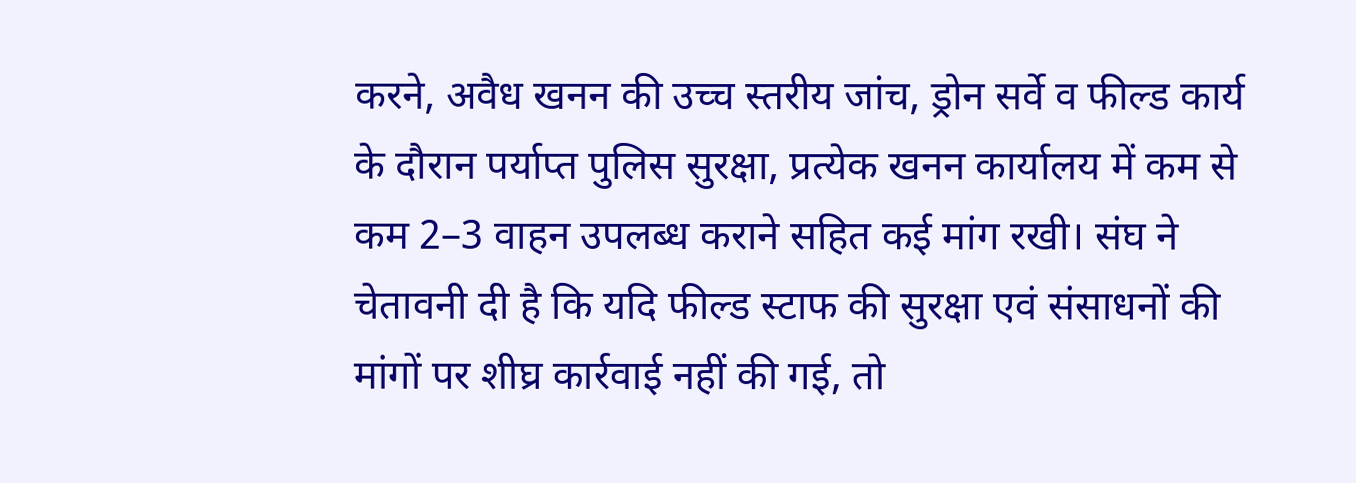करने, अवैध खनन की उच्च स्तरीय जांच, ड्रोन सर्वे व फील्ड कार्य के दौरान पर्याप्त पुलिस सुरक्षा, प्रत्येक खनन कार्यालय में कम से कम 2–3 वाहन उपलब्ध कराने सहित कई मांग रखी। संघ ने चेतावनी दी है कि यदि फील्ड स्टाफ की सुरक्षा एवं संसाधनों की मांगों पर शीघ्र कार्रवाई नहीं की गई, तो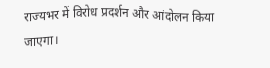राज्यभर में विरोध प्रदर्शन और आंदोलन किया जाएगा।